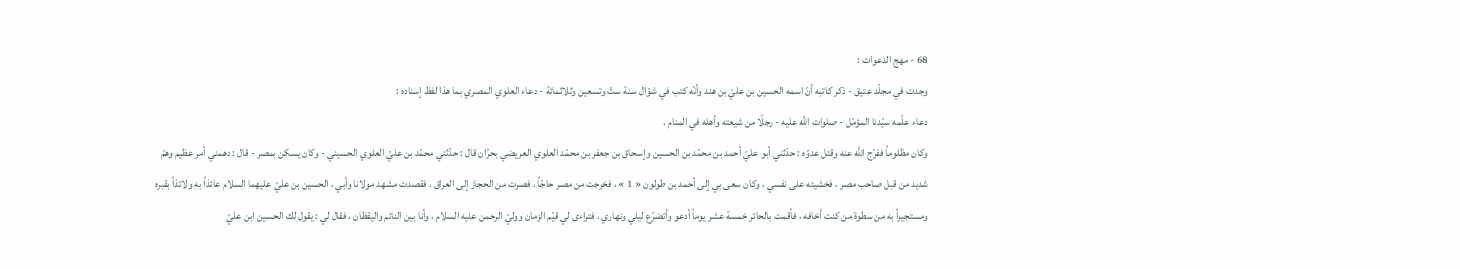68 - مهج الدعوات :
وجدت في مجلّد عتيق - ذكر كاتبه أنّ اسمه الحسين بن عليّ بن هند وأنّه كتب في شوّال سنة ستّ وتسعين وثلاثمائة - دعاء العلوي المصري بما هذا لفظ إسناده :
دعاء علّمه سيّدنا المؤمّل - صلوات اللَّه عليه - رجلًا من شيعته وأهله في المنام .
وكان مظلوماً ففرّج اللَّه عنه وقتل عدوّه : حدّثني أبو عليّ أحمد بن محمّد بن الحسين وإسحاق بن جعفر بن محمّد العلوي العريضي بحرّان قال : حدّثني محمّد بن عليّ العلوي الحسيني - وكان يسكن بمصر - قال : دهمني أمر عظيم وهمّ شديد من قبل صاحب مصر ، فخشيته على نفسي ، وكان سعى بي إلى أحمد بن طولون « 1 » ، فخرجت من مصر حاجّاً ، فصرت من الحجاز إلى العراق ، فقصدت مشهد مولانا وأبي ، الحسين بن عليّ عليهما السلام عائذاً به ولائذاً بقبره ومستجيراً به من سطوة من كنت أخافه ، فأقمت بالحائر خمسة عشر يوماً أدعو وأتضرّع ليلي ونهاري ، فتراءى لي قيّم الزمان ووليّ الرحمن عليه السلام ، وأنا بين النائم واليقظان ، فقال لي : يقول لك الحسين ابن عليّ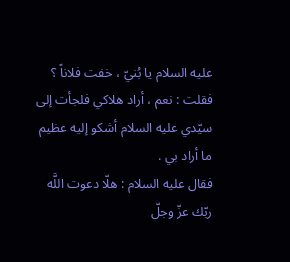عليه السلام يا بُنيّ ، خفت فلاناً ؟
فقلت : نعم ، أراد هلاكي فلجأت إلى سيّدي عليه السلام أشكو إليه عظيم ما أراد بي .
فقال عليه السلام : هلّا دعوت اللَّه ربّك عزّ وجلّ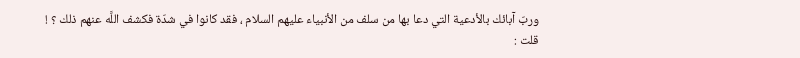وربّ آبائك بالأدعية التي دعا بها من سلف من الأنبياء عليهم السلام ، فقد كانوا في شدّة فكشف اللَّه عنهم ذلك ؟ !
قلت :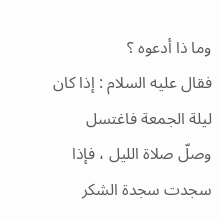وما ذا أدعوه ؟
فقال عليه السلام : إذا كان ليلة الجمعة فاغتسل وصلّ صلاة الليل ، فإذا سجدت سجدة الشكر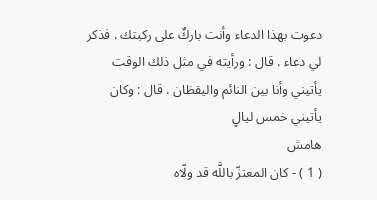دعوت بهذا الدعاء وأنت باركٌ على ركبتك . فذكر لي دعاء . قال : ورأيته في مثل ذلك الوقت يأتيني وأنا بين النائم واليقظان . قال : وكان يأتيني خمس ليالٍ
هامش
( 1 ) - كان المعتزّ باللَّه قد ولّاه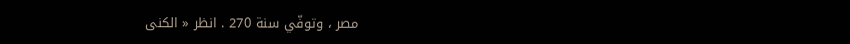مصر ، وتوفّي سنة 270 . انظر « الكنى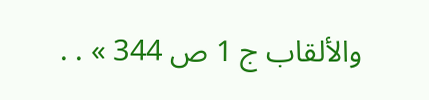والألقاب ج 1 ص 344 » . .